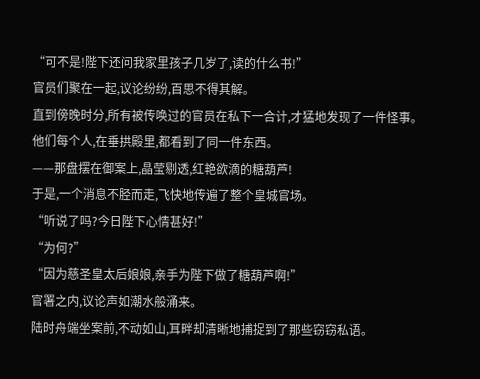“可不是!陛下还问我家里孩子几岁了,读的什么书!”
官员们聚在一起,议论纷纷,百思不得其解。
直到傍晚时分,所有被传唤过的官员在私下一合计,才猛地发现了一件怪事。
他们每个人,在垂拱殿里,都看到了同一件东西。
——那盘摆在御案上,晶莹剔透,红艳欲滴的糖葫芦!
于是,一个消息不胫而走,飞快地传遍了整个皇城官场。
“听说了吗?今日陛下心情甚好!”
“为何?”
“因为慈圣皇太后娘娘,亲手为陛下做了糖葫芦啊!”
官署之内,议论声如潮水般涌来。
陆时舟端坐案前,不动如山,耳畔却清晰地捕捉到了那些窃窃私语。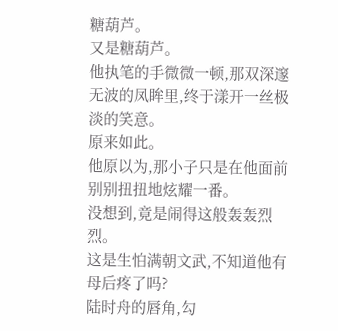糖葫芦。
又是糖葫芦。
他执笔的手微微一顿,那双深邃无波的凤眸里,终于漾开一丝极淡的笑意。
原来如此。
他原以为,那小子只是在他面前别别扭扭地炫耀一番。
没想到,竟是闹得这般轰轰烈烈。
这是生怕满朝文武,不知道他有母后疼了吗?
陆时舟的唇角,勾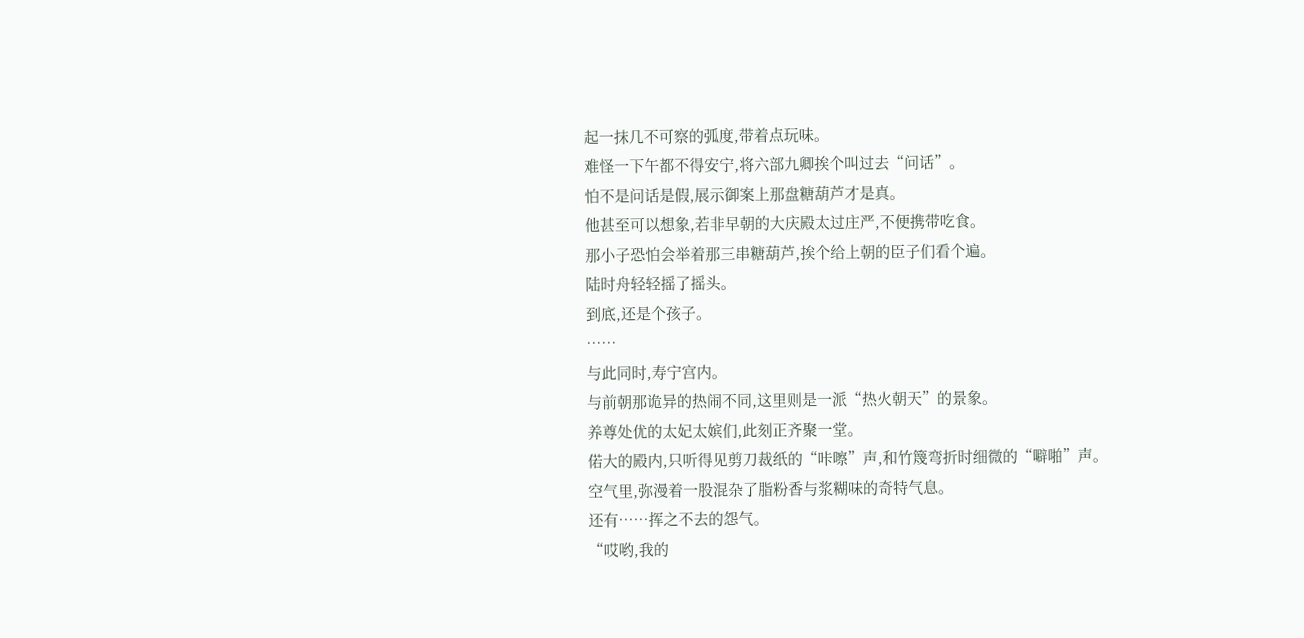起一抹几不可察的弧度,带着点玩味。
难怪一下午都不得安宁,将六部九卿挨个叫过去“问话”。
怕不是问话是假,展示御案上那盘糖葫芦才是真。
他甚至可以想象,若非早朝的大庆殿太过庄严,不便携带吃食。
那小子恐怕会举着那三串糖葫芦,挨个给上朝的臣子们看个遍。
陆时舟轻轻摇了摇头。
到底,还是个孩子。
……
与此同时,寿宁宫内。
与前朝那诡异的热闹不同,这里则是一派“热火朝天”的景象。
养尊处优的太妃太嫔们,此刻正齐聚一堂。
偌大的殿内,只听得见剪刀裁纸的“咔嚓”声,和竹篾弯折时细微的“噼啪”声。
空气里,弥漫着一股混杂了脂粉香与浆糊味的奇特气息。
还有……挥之不去的怨气。
“哎哟,我的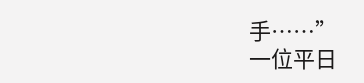手……”
一位平日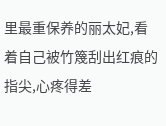里最重保养的丽太妃,看着自己被竹篾刮出红痕的指尖,心疼得差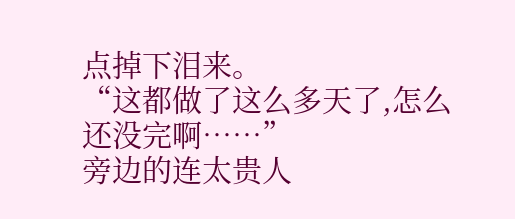点掉下泪来。
“这都做了这么多天了,怎么还没完啊……”
旁边的连太贵人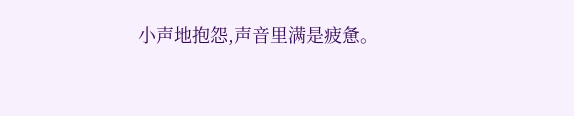小声地抱怨,声音里满是疲惫。